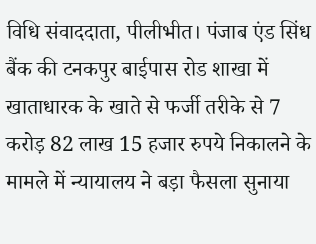विधि संवाददाता, पीलीभीत। पंजाब एंड सिंध बैंक की टनकपुर बाईपास रोड शाखा में खाताधारक के खाते से फर्जी तरीके से 7 करोड़ 82 लाख 15 हजार रुपये निकालने के मामले में न्यायालय ने बड़ा फैसला सुनाया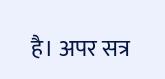है। अपर सत्र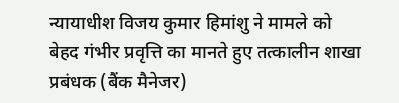न्यायाधीश विजय कुमार हिमांशु ने मामले को बेहद गंभीर प्रवृत्ति का मानते हुए तत्कालीन शाखा प्रबंधक (बैंक मैनेजर)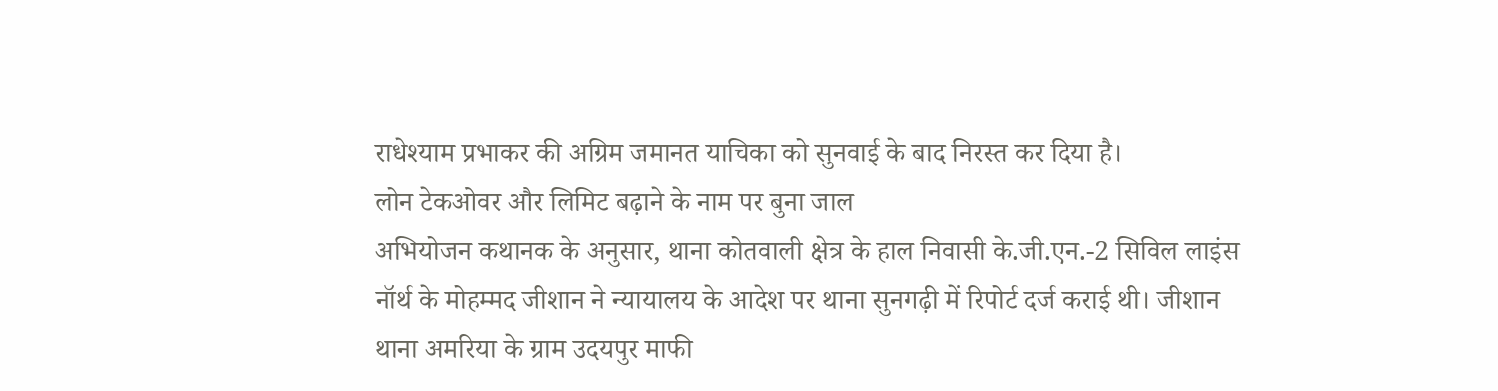राधेश्याम प्रभाकर की अग्रिम जमानत याचिका को सुनवाई के बाद निरस्त कर दिया है।
लोन टेकओवर और लिमिट बढ़ाने के नाम पर बुना जाल
अभियोजन कथानक के अनुसार, थाना कोतवाली क्षेत्र के हाल निवासी के.जी.एन.-2 सिविल लाइंस नॉर्थ के मोहम्मद जीशान ने न्यायालय के आदेश पर थाना सुनगढ़ी में रिपोर्ट दर्ज कराई थी। जीशान थाना अमरिया के ग्राम उदयपुर माफी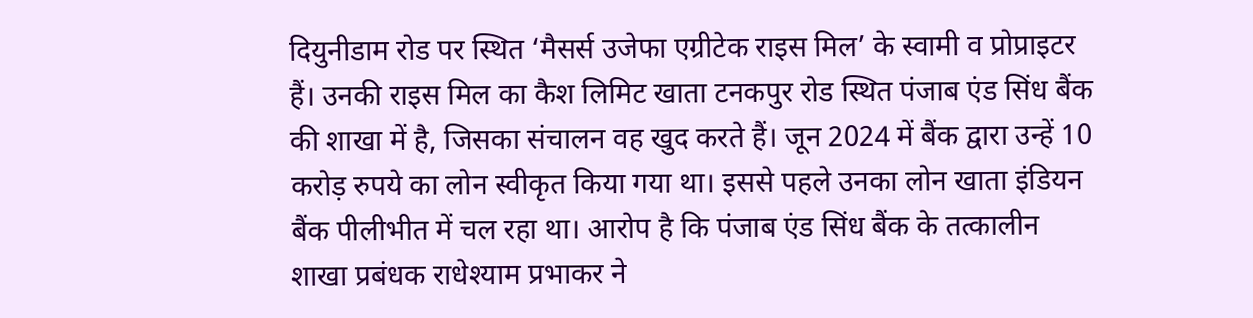दियुनीडाम रोड पर स्थित ‘मैसर्स उजेफा एग्रीटेक राइस मिल’ के स्वामी व प्रोप्राइटर हैं। उनकी राइस मिल का कैश लिमिट खाता टनकपुर रोड स्थित पंजाब एंड सिंध बैंक की शाखा में है, जिसका संचालन वह खुद करते हैं। जून 2024 में बैंक द्वारा उन्हें 10 करोड़ रुपये का लोन स्वीकृत किया गया था। इससे पहले उनका लोन खाता इंडियन बैंक पीलीभीत में चल रहा था। आरोप है कि पंजाब एंड सिंध बैंक के तत्कालीन शाखा प्रबंधक राधेश्याम प्रभाकर ने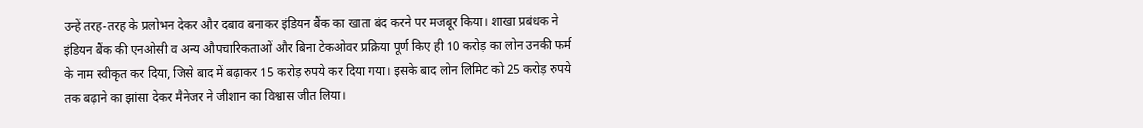उन्हें तरह-तरह के प्रलोभन देकर और दबाव बनाकर इंडियन बैंक का खाता बंद करने पर मजबूर किया। शाखा प्रबंधक ने इंडियन बैंक की एनओसी व अन्य औपचारिकताओं और बिना टेकओवर प्रक्रिया पूर्ण किए ही 10 करोड़ का लोन उनकी फर्म के नाम स्वीकृत कर दिया, जिसे बाद में बढ़ाकर 15 करोड़ रुपये कर दिया गया। इसके बाद लोन लिमिट को 25 करोड़ रुपये तक बढ़ाने का झांसा देकर मैनेजर ने जीशान का विश्वास जीत लिया।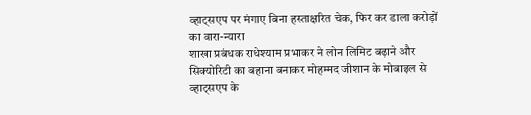व्हाट्सएप पर मंगाए बिना हस्ताक्षरित चेक, फिर कर डाला करोड़ों का वारा-न्यारा
शाखा प्रबंधक राधेश्याम प्रभाकर ने लोन लिमिट बढ़ाने और सिक्योरिटी का बहाना बनाकर मोहम्मद जीशान के मोबाइल से व्हाट्सएप के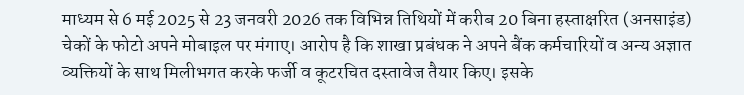माध्यम से 6 मई 2025 से 23 जनवरी 2026 तक विभिन्न तिथियों में करीब 20 बिना हस्ताक्षरित (अनसाइंड) चेकों के फोटो अपने मोबाइल पर मंगाए। आरोप है कि शाखा प्रबंधक ने अपने बैंक कर्मचारियों व अन्य अज्ञात व्यक्तियों के साथ मिलीभगत करके फर्जी व कूटरचित दस्तावेज तैयार किए। इसके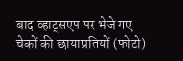बाद व्हाट्सएप पर भेजे गए चेकों की छायाप्रतियों (फोटो)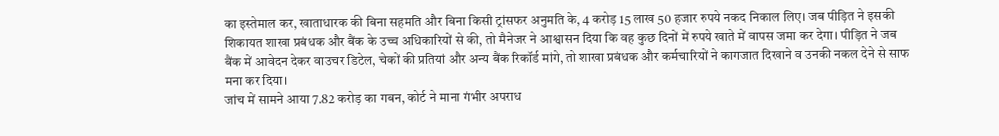का इस्तेमाल कर, खाताधारक की बिना सहमति और बिना किसी ट्रांसफर अनुमति के, 4 करोड़ 15 लाख 50 हजार रुपये नकद निकाल लिए। जब पीड़ित ने इसकी शिकायत शाखा प्रबंधक और बैंक के उच्च अधिकारियों से की, तो मैनेजर ने आश्वासन दिया कि वह कुछ दिनों में रुपये खाते में वापस जमा कर देगा। पीड़ित ने जब बैंक में आवेदन देकर वाउचर डिटेल, चेकों की प्रतियां और अन्य बैंक रिकॉर्ड मांगे, तो शाखा प्रबंधक और कर्मचारियों ने कागजात दिखाने व उनकी नकल देने से साफ मना कर दिया।
जांच में सामने आया 7.82 करोड़ का गबन, कोर्ट ने माना गंभीर अपराध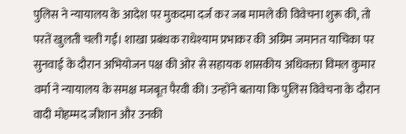पुलिस ने न्यायालय के आदेश पर मुकदमा दर्ज कर जब मामले की विवेचना शुरू की, तो परतें खुलती चली गईं। शाखा प्रबंधक राधेश्याम प्रभाकर की अग्रिम जमानत याचिका पर सुनवाई के दौरान अभियोजन पक्ष की ओर से सहायक शासकीय अधिवक्ता विमल कुमार वर्मा ने न्यायालय के समक्ष मजबूत पैरवी की। उन्होंने बताया कि पुलिस विवेचना के दौरान वादी मोहम्मद जीशान और उनकी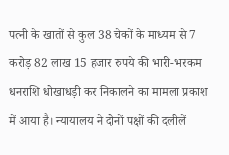पत्नी के खातों से कुल 38 चेकों के माध्यम से 7 करोड़ 82 लाख 15 हजार रुपये की भारी-भरकम धनराशि धोखाधड़ी कर निकालने का मामला प्रकाश में आया है। न्यायालय ने दोनों पक्षों की दलीलें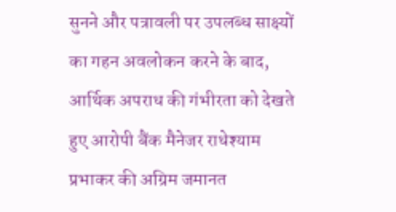सुनने और पत्रावली पर उपलब्ध साक्ष्यों का गहन अवलोकन करने के बाद, आर्थिक अपराध की गंभीरता को देखते हुए आरोपी बैंक मैनेजर राधेश्याम प्रभाकर की अग्रिम जमानत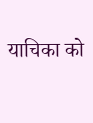याचिका को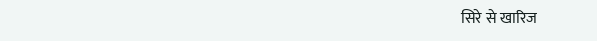सिरे से खारिज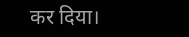कर दिया।